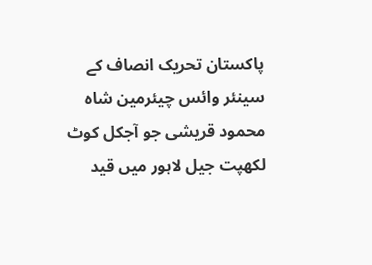پاکستان تحریک انصاف کے سینئر وائس چیئرمین شاہ محمود قریشی جو آجکل کوٹ لکھپت جیل لاہور میں قید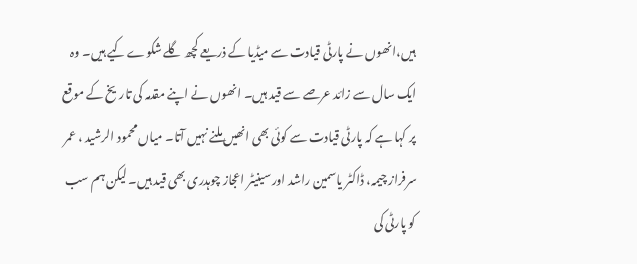ہیں،انھوں نے پارٹی قیادت سے میڈیا کے ذریعے کچھ گلے شکوے کیے ہیں۔ وہ ایک سال سے زائد عرصے سے قید ہیں۔ انھوں نے اپنے مقدمہ کی تاریخ کے موقع پر کہا ہے کہ پارٹی قیادت سے کوئی بھی انھیں ملنے نہیں آتا۔ میاں محمود الرشید ، عمر سرفراز چیمہ، ڈاکٹر یاسمین راشد اور سینیٹر اعجاز چوہدری بھی قید ہیں۔ لیکن ہم سب کو پارٹی کی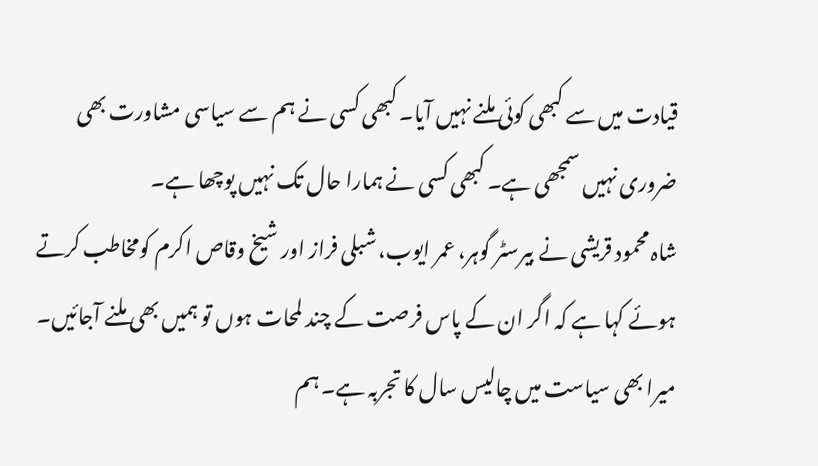قیادت میں سے کبھی کوئی ملنے نہیں آیا۔ کبھی کسی نے ہم سے سیاسی مشاورت بھی ضروری نہیں سمجھی ہے۔ کبھی کسی نے ہمارا حال تک نہیں پوچھا ہے۔
شاہ محمود قریشی نے بیرسٹر گوہر، عمر ایوب، شبلی فراز اور شیخ وقاص اکرم کومخاطب کرتے ہوئے کہا ہے کہ اگر ان کے پاس فرصت کے چند لمحات ہوں تو ہمیں بھی ملنے آجائیں۔ میرا بھی سیاست میں چالیس سال کا تجربہ ہے۔ ہم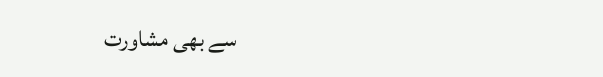سے بھی مشاورت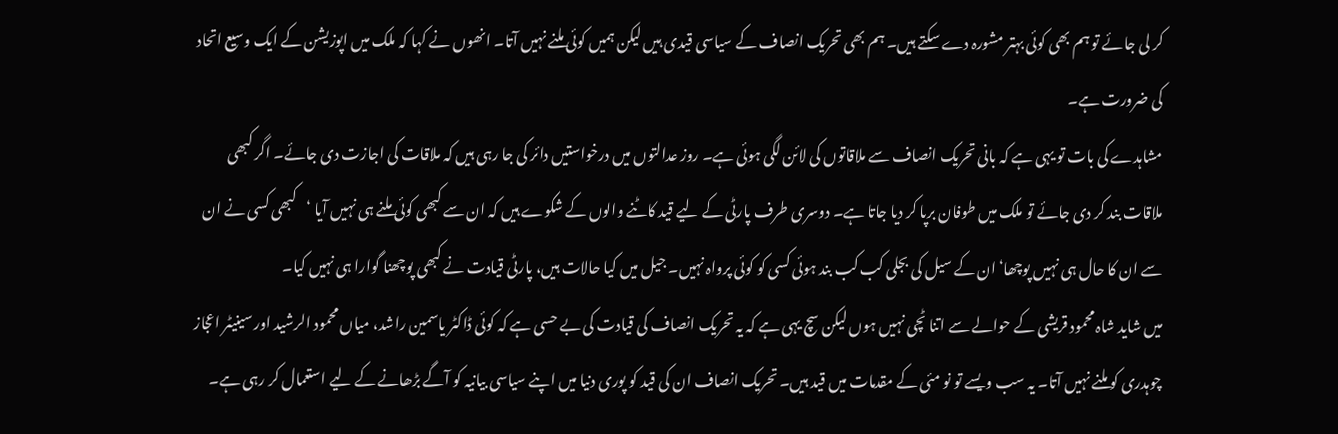کر لی جائے تو ہم بھی کوئی بہتر مشورہ دے سکتے ہیں۔ ہم بھی تحریک انصاف کے سیاسی قیدی ہیں لیکن ہمیں کوئی ملنے نہیں آتا۔ انھوں نے کہا کہ ملک میں اپوزیشن کے ایک وسیع اتحاد کی ضرورت ہے۔
مشاہدے کی بات تو یہی ہے کہ بانی تحریک انصاف سے ملاقاتوں کی لائن لگی ہوئی ہے۔ روز عدالتوں میں درخواستیں دائر کی جا رہی ہیں کہ ملاقات کی اجازت دی جائے۔ اگر کبھی ملاقات بند کر دی جائے تو ملک میں طوفان برپا کر دیا جاتا ہے۔ دوسری طرف پارٹی کے لیے قید کاٹنے والوں کے شکوے ہیں کہ ان سے کبھی کوئی ملنے ہی نہیں آیا ‘کبھی کسی نے ان سے ان کا حال ہی نہیں پوچھا‘ان کے سیل کی بجلی کب کب بند ہوئی کسی کو کوئی پرواہ نہیں۔ جیل میں کیا حالات ہیں، پارٹی قیادت نے کبھی پوچھنا گوارا ہی نہیں کیا۔
میں شاید شاہ محمود قریشی کے حوالے سے اتنا ٹچی نہیں ہوں لیکن سچ یہی ہے کہ یہ تحریک انصاف کی قیادت کی بے حسی ہے کہ کوئی ڈاکٹر یاسمین راشد، میاں محمود الرشید اور سینیٹر اعجاز چوہدری کو ملنے نہیں آتا۔ یہ سب ویسے تو نو مئی کے مقدمات میں قید ہیں۔ تحریک انصاف ان کی قید کو پوری دنیا میں اپنے سیاسی بیانیہ کو آگے بڑھانے کے لیے استعمال کر رہی ہے۔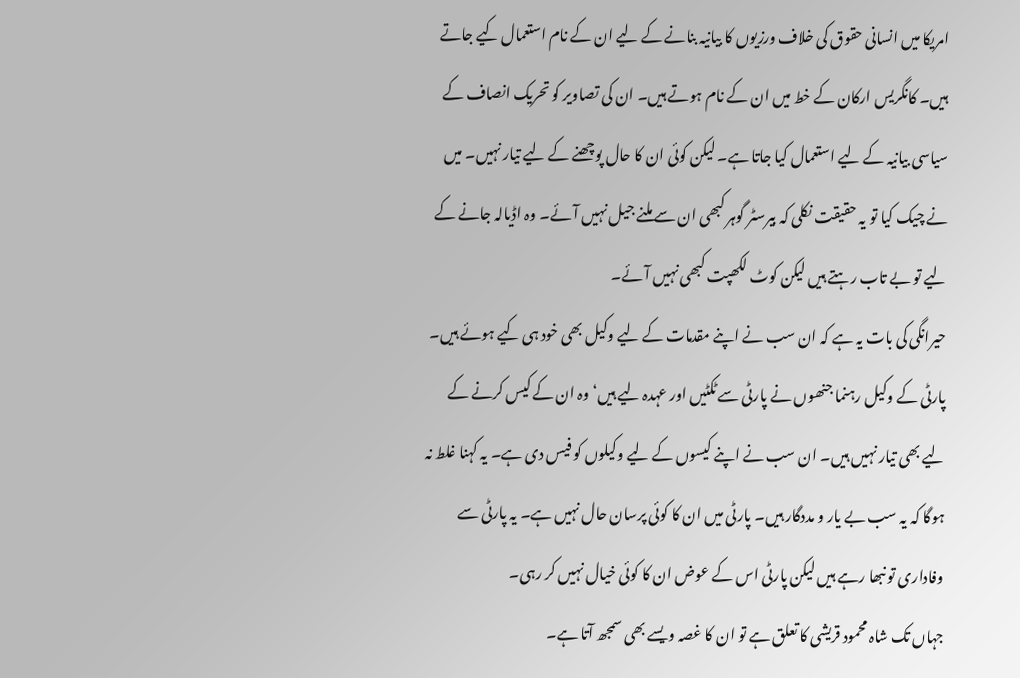امریکا میں انسانی حقوق کی خلاف ورزیوں کا بیانیہ بنانے کے لیے ان کے نام استعمال کیے جاتے ہیں۔ کانگریس ارکان کے خط میں ان کے نام ہوتے ہیں۔ ان کی تصاویر کو تحریک انصاف کے سیاسی بیانیہ کے لیے استعمال کیا جاتا ہے۔ لیکن کوئی ان کا حال پوچھنے کے لیے تیار نہیں۔ میں نے چیک کیا تو یہ حقیقت نکلی کہ بیرسٹر گوہر کبھی ان سے ملنے جیل نہیں آئے۔ وہ اڈیالہ جانے کے لیے تو بے تاب رہتے ہیں لیکن کوٹ لکھپت کبھی نہیں آئے۔
حیرانگی کی بات یہ ہے کہ ان سب نے اپنے مقدمات کے لیے وکیل بھی خود ہی کیے ہوئے ہیں۔ پارٹی کے وکیل رہنما جنھوں نے پارٹی سے ٹکٹیں اور عہدہ لیے ہیں‘ وہ ان کے کیس کرنے کے لیے بھی تیار نہیں ہیں۔ ان سب نے اپنے کیسوں کے لیے وکیلوں کو فیس دی ہے۔ یہ کہنا غلط نہ ہوگا کہ یہ سب بے یار و مددگار ہیں۔ پارٹی میں ان کا کوئی پرسان حال نہیں ہے۔ یہ پارٹی سے وفاداری تو نبھا رہے ہیں لیکن پارٹی اس کے عوض ان کا کوئی خیال نہیں کر رہی۔
جہاں تک شاہ محمود قریشی کا تعلق ہے تو ان کا غصہ ویسے بھی سمجھ آتا ہے۔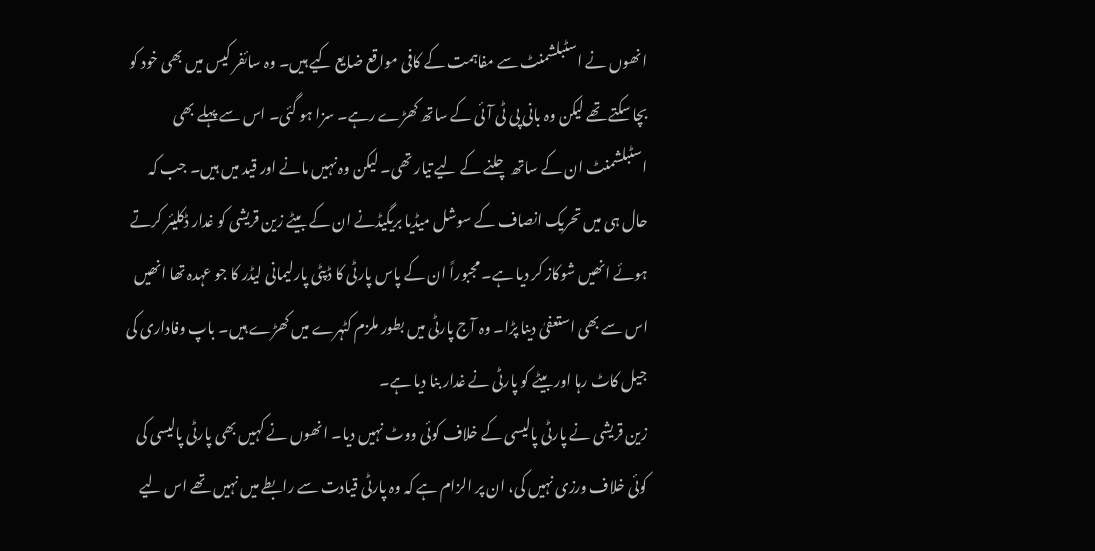انھوں نے اسٹبلشمنٹ سے مفاہمت کے کافی مواقع ضایع کیے ہیں۔ وہ سائفر کیس میں بھی خود کو بچا سکتے تھے لیکن وہ بانی پی ٹی آئی کے ساتھ کھڑے رہے۔ سزا ہو گئی۔ اس سے پہلے بھی اسٹبلشمنٹ ان کے ساتھ چلنے کے لیے تیار تھی۔ لیکن وہ نہیں مانے اور قید میں ہیں۔ جب کہ حال ہی میں تحریک انصاف کے سوشل میڈیا بریگیڈنے ان کے بیٹے زین قریشی کو غدار ڈکلیئر کرتے ہوئے انھیں شوکاز کر دیا ہے۔ مجبوراً ان کے پاس پارٹی کا ڈپٹی پارلیمانی لیڈر کا جو عہدہ تھا انھیں اس سے بھی استعفیٰ دینا پڑا۔ وہ آج پارٹی میں بطور ملزم کٹہرے میں کھڑے ہیں۔ باپ وفاداری کی جیل کاٹ رہا اور بیٹے کو پارٹی نے غدار بنا دیا ہے۔
زین قریشی نے پارٹی پالیسی کے خلاف کوئی ووٹ نہیں دیا۔ انھوں نے کہیں بھی پارٹی پالیسی کی کوئی خلاف ورزی نہیں کی، ان پر الزام ہے کہ وہ پارٹی قیادت سے رابطے میں نہیں تھے اس لیے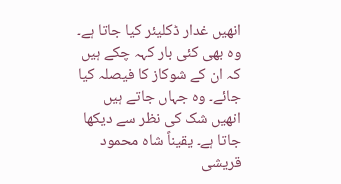انھیں غدار ڈکلیئر کیا جاتا ہے۔ وہ بھی کئی بار کہہ چکے ہیں کہ ان کے شوکاز کا فیصلہ کیا جائے۔ وہ جہاں جاتے ہیں انھیں شک کی نظر سے دیکھا جاتا ہے۔ یقیناً شاہ محمود قریشی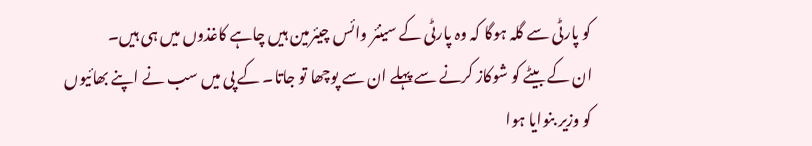کو پارٹی سے گلہ ہوگا کہ وہ پارٹی کے سینئر وائس چیئرمین ہیں چاہے کاغذوں میں ہی ہیں۔
ان کے بیٹے کو شوکاز کرنے سے پہلے ان سے پوچھا تو جاتا۔ کے پی میں سب نے اپنے بھائیوں کو وزیر بنوایا ہوا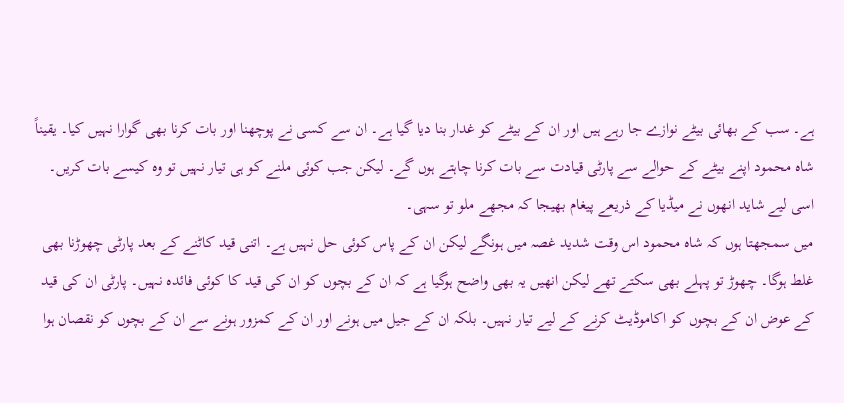ہے۔ سب کے بھائی بیٹے نوازے جا رہے ہیں اور ان کے بیٹے کو غدار بنا دیا گیا ہے۔ ان سے کسی نے پوچھنا اور بات کرنا بھی گوارا نہیں کیا۔ یقیناً شاہ محمود اپنے بیٹے کے حوالے سے پارٹی قیادت سے بات کرنا چاہتے ہوں گے۔ لیکن جب کوئی ملنے کو ہی تیار نہیں تو وہ کیسے بات کریں۔ اسی لیے شاید انھوں نے میڈیا کے ذریعے پیغام بھیجا کہ مجھے ملو تو سہی۔
میں سمجھتا ہوں کہ شاہ محمود اس وقت شدید غصہ میں ہونگے لیکن ان کے پاس کوئی حل نہیں ہے۔ اتنی قید کاٹنے کے بعد پارٹی چھوڑنا بھی غلط ہوگا۔ چھوڑ تو پہلے بھی سکتے تھے لیکن انھیں یہ بھی واضح ہوگیا ہے کہ ان کے بچوں کو ان کی قید کا کوئی فائدہ نہیں۔ پارٹی ان کی قید کے عوض ان کے بچوں کو اکاموڈیٹ کرنے کے لیے تیار نہیں۔ بلکہ ان کے جیل میں ہونے اور ان کے کمزور ہونے سے ان کے بچوں کو نقصان ہوا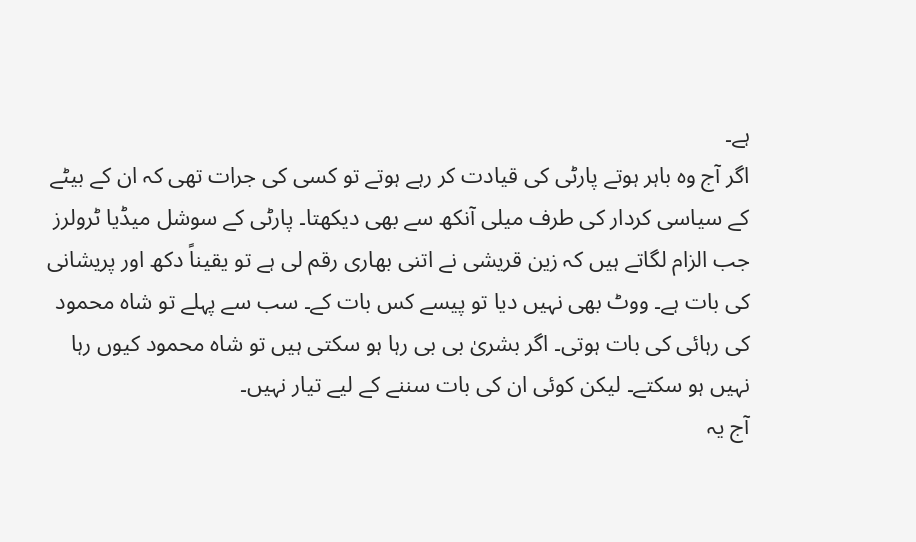ہے۔
اگر آج وہ باہر ہوتے پارٹی کی قیادت کر رہے ہوتے تو کسی کی جرات تھی کہ ان کے بیٹے کے سیاسی کردار کی طرف میلی آنکھ سے بھی دیکھتا۔ پارٹی کے سوشل میڈیا ٹرولرز جب الزام لگاتے ہیں کہ زین قریشی نے اتنی بھاری رقم لی ہے تو یقیناً دکھ اور پریشانی کی بات ہے۔ ووٹ بھی نہیں دیا تو پیسے کس بات کے۔ سب سے پہلے تو شاہ محمود کی رہائی کی بات ہوتی۔ اگر بشریٰ بی بی رہا ہو سکتی ہیں تو شاہ محمود کیوں رہا نہیں ہو سکتے۔ لیکن کوئی ان کی بات سننے کے لیے تیار نہیں۔
آج یہ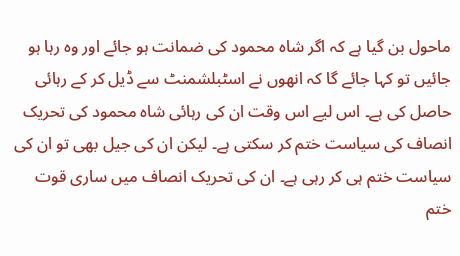ماحول بن گیا ہے کہ اگر شاہ محمود کی ضمانت ہو جائے اور وہ رہا ہو جائیں تو کہا جائے گا کہ انھوں نے اسٹبلشمنٹ سے ڈیل کر کے رہائی حاصل کی ہے۔ اس لیے اس وقت ان کی رہائی شاہ محمود کی تحریک انصاف کی سیاست ختم کر سکتی ہے۔ لیکن ان کی جیل بھی تو ان کی سیاست ختم ہی کر رہی ہے۔ ان کی تحریک انصاف میں ساری قوت ختم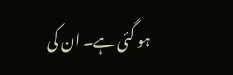ہو گئی ہے۔ ان کی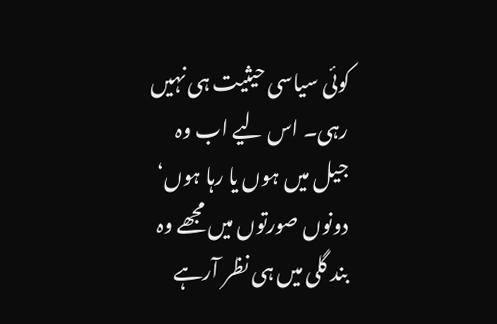کوئی سیاسی حیثیت ہی نہیں رہی۔ اس لیے اب وہ جیل میں ہوں یا رہا ہوں‘ دونوں صورتوں میں مجھے وہ بند گلی میں ہی نظر آرہے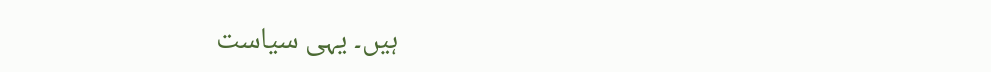ہیں۔ یہی سیاست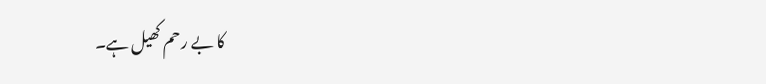کا بے رحم کھیل ہے۔